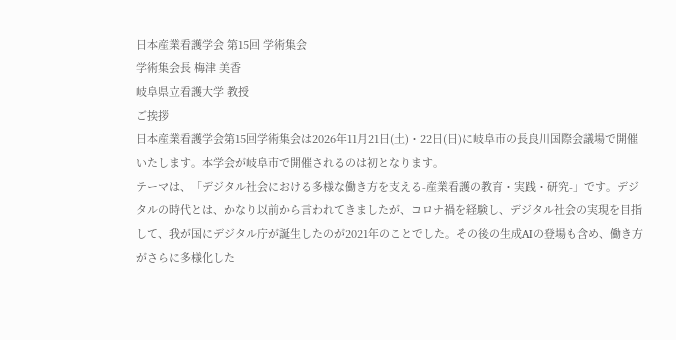日本産業看護学会 第15回 学術集会
学術集会長 梅津 美香
岐阜県立看護大学 教授
ご挨拶
日本産業看護学会第15回学術集会は2026年11月21日(土)・22日(日)に岐阜市の長良川国際会議場で開催いたします。本学会が岐阜市で開催されるのは初となります。
テーマは、「デジタル社会における多様な働き方を支える-産業看護の教育・実践・研究-」です。デジタルの時代とは、かなり以前から言われてきましたが、コロナ禍を経験し、デジタル社会の実現を目指して、我が国にデジタル庁が誕生したのが2021年のことでした。その後の生成AIの登場も含め、働き方がさらに多様化した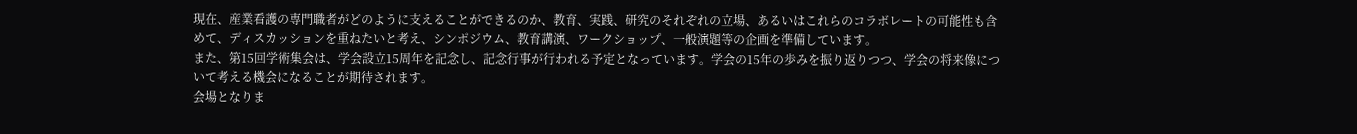現在、産業看護の専門職者がどのように支えることができるのか、教育、実践、研究のそれぞれの立場、あるいはこれらのコラボレートの可能性も含めて、ディスカッションを重ねたいと考え、シンポジウム、教育講演、ワークショップ、一般演題等の企画を準備しています。
また、第15回学術集会は、学会設立15周年を記念し、記念行事が行われる予定となっています。学会の15年の歩みを振り返りつつ、学会の将来像について考える機会になることが期待されます。
会場となりま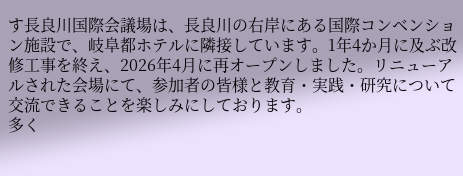す長良川国際会議場は、長良川の右岸にある国際コンベンション施設で、岐阜都ホテルに隣接しています。1年4か月に及ぶ改修工事を終え、2026年4月に再オープンしました。リニューアルされた会場にて、参加者の皆様と教育・実践・研究について交流できることを楽しみにしております。
多く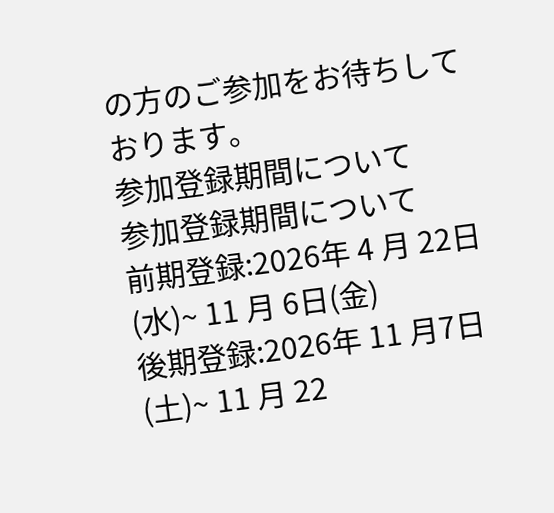の方のご参加をお待ちしております。
参加登録期間について
参加登録期間について
前期登録:2026年 4 月 22日(水)~ 11 月 6日(金)
後期登録:2026年 11 月7日(土)~ 11 月 22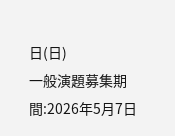日(日)
一般演題募集期間:2026年5月7日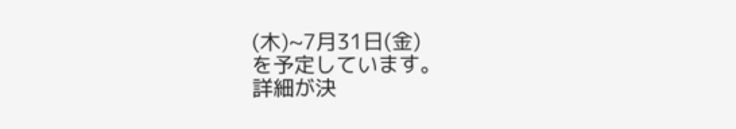(木)~7月31日(金)
を予定しています。
詳細が決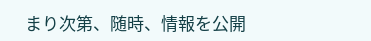まり次第、随時、情報を公開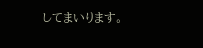してまいります。